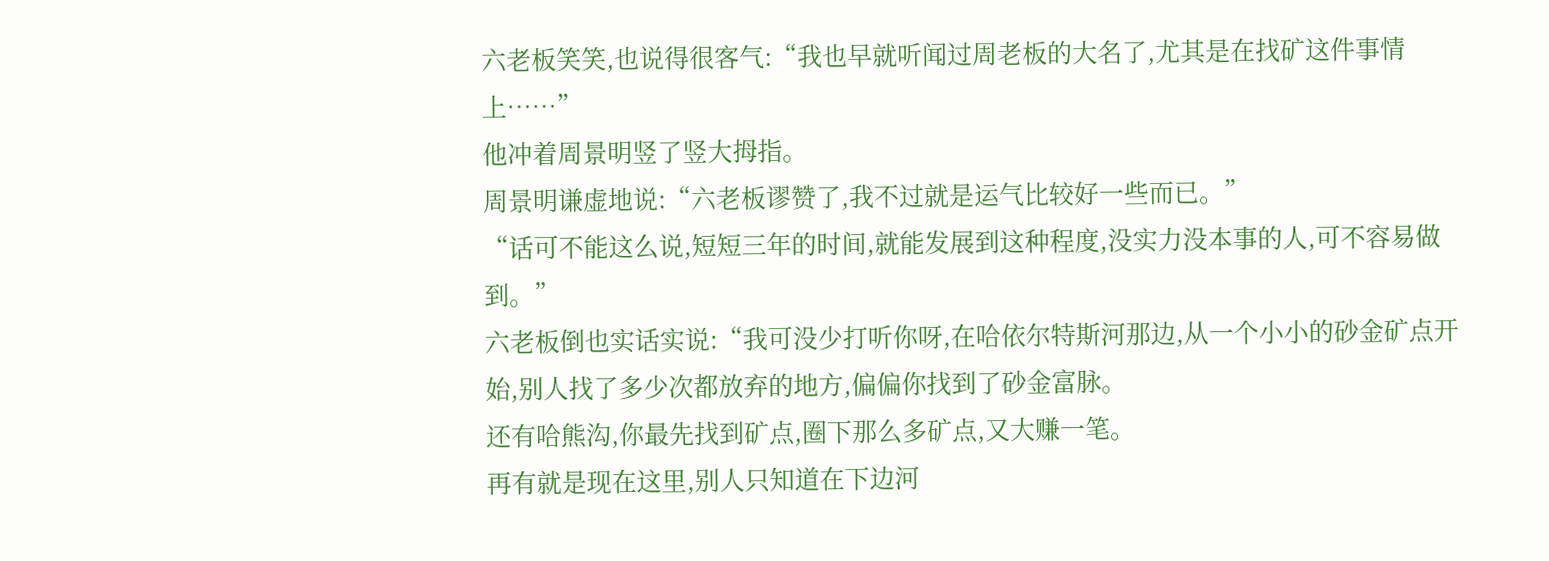六老板笑笑,也说得很客气:“我也早就听闻过周老板的大名了,尤其是在找矿这件事情上……”
他冲着周景明竖了竖大拇指。
周景明谦虚地说:“六老板谬赞了,我不过就是运气比较好一些而已。”
“话可不能这么说,短短三年的时间,就能发展到这种程度,没实力没本事的人,可不容易做到。”
六老板倒也实话实说:“我可没少打听你呀,在哈依尔特斯河那边,从一个小小的砂金矿点开始,别人找了多少次都放弃的地方,偏偏你找到了砂金富脉。
还有哈熊沟,你最先找到矿点,圈下那么多矿点,又大赚一笔。
再有就是现在这里,别人只知道在下边河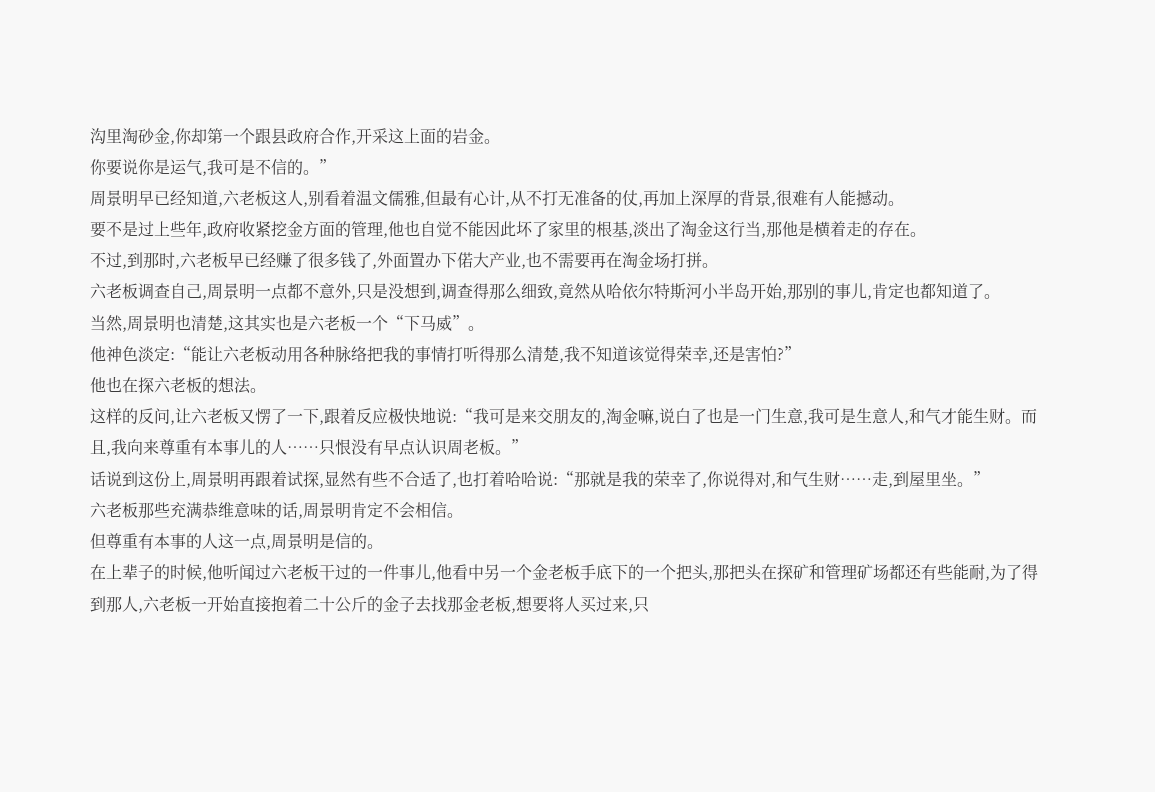沟里淘砂金,你却第一个跟县政府合作,开采这上面的岩金。
你要说你是运气,我可是不信的。”
周景明早已经知道,六老板这人,别看着温文儒雅,但最有心计,从不打无准备的仗,再加上深厚的背景,很难有人能撼动。
要不是过上些年,政府收紧挖金方面的管理,他也自觉不能因此坏了家里的根基,淡出了淘金这行当,那他是横着走的存在。
不过,到那时,六老板早已经赚了很多钱了,外面置办下偌大产业,也不需要再在淘金场打拼。
六老板调查自己,周景明一点都不意外,只是没想到,调查得那么细致,竟然从哈依尔特斯河小半岛开始,那别的事儿,肯定也都知道了。
当然,周景明也清楚,这其实也是六老板一个“下马威”。
他神色淡定:“能让六老板动用各种脉络把我的事情打听得那么清楚,我不知道该觉得荣幸,还是害怕?”
他也在探六老板的想法。
这样的反问,让六老板又愣了一下,跟着反应极快地说:“我可是来交朋友的,淘金嘛,说白了也是一门生意,我可是生意人,和气才能生财。而且,我向来尊重有本事儿的人……只恨没有早点认识周老板。”
话说到这份上,周景明再跟着试探,显然有些不合适了,也打着哈哈说:“那就是我的荣幸了,你说得对,和气生财……走,到屋里坐。”
六老板那些充满恭维意味的话,周景明肯定不会相信。
但尊重有本事的人这一点,周景明是信的。
在上辈子的时候,他听闻过六老板干过的一件事儿,他看中另一个金老板手底下的一个把头,那把头在探矿和管理矿场都还有些能耐,为了得到那人,六老板一开始直接抱着二十公斤的金子去找那金老板,想要将人买过来,只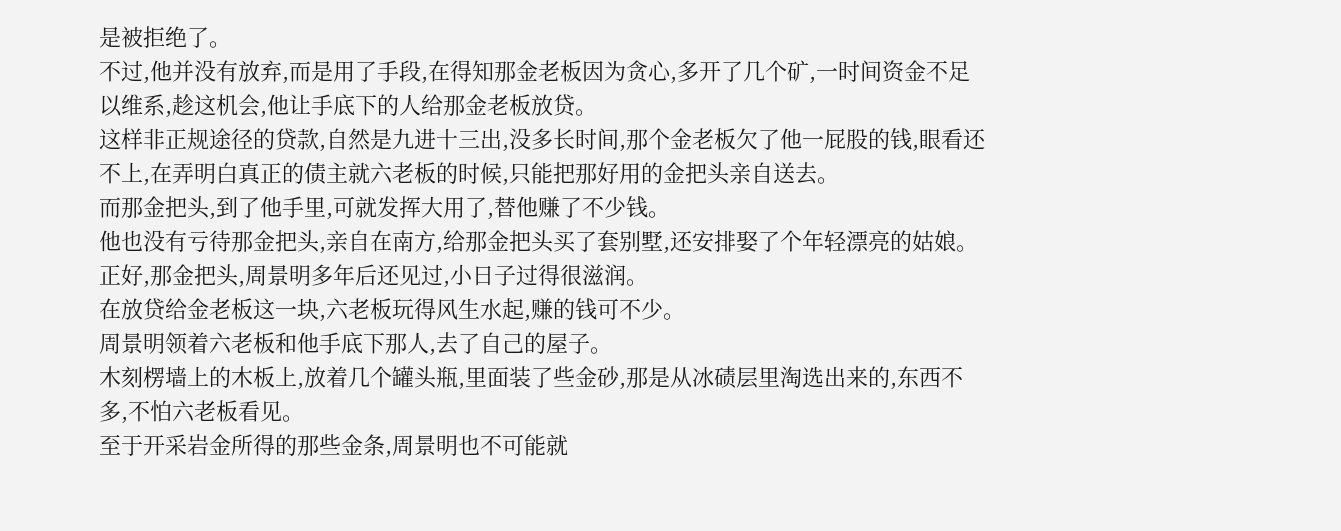是被拒绝了。
不过,他并没有放弃,而是用了手段,在得知那金老板因为贪心,多开了几个矿,一时间资金不足以维系,趁这机会,他让手底下的人给那金老板放贷。
这样非正规途径的贷款,自然是九进十三出,没多长时间,那个金老板欠了他一屁股的钱,眼看还不上,在弄明白真正的债主就六老板的时候,只能把那好用的金把头亲自送去。
而那金把头,到了他手里,可就发挥大用了,替他赚了不少钱。
他也没有亏待那金把头,亲自在南方,给那金把头买了套别墅,还安排娶了个年轻漂亮的姑娘。
正好,那金把头,周景明多年后还见过,小日子过得很滋润。
在放贷给金老板这一块,六老板玩得风生水起,赚的钱可不少。
周景明领着六老板和他手底下那人,去了自己的屋子。
木刻楞墙上的木板上,放着几个罐头瓶,里面装了些金砂,那是从冰碛层里淘选出来的,东西不多,不怕六老板看见。
至于开采岩金所得的那些金条,周景明也不可能就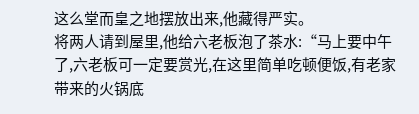这么堂而皇之地摆放出来,他藏得严实。
将两人请到屋里,他给六老板泡了茶水:“马上要中午了,六老板可一定要赏光,在这里简单吃顿便饭,有老家带来的火锅底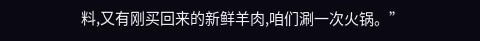料,又有刚买回来的新鲜羊肉,咱们涮一次火锅。”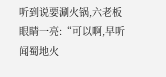听到说要涮火锅,六老板眼睛一亮:“可以啊,早听闻蜀地火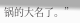锅的大名了。”